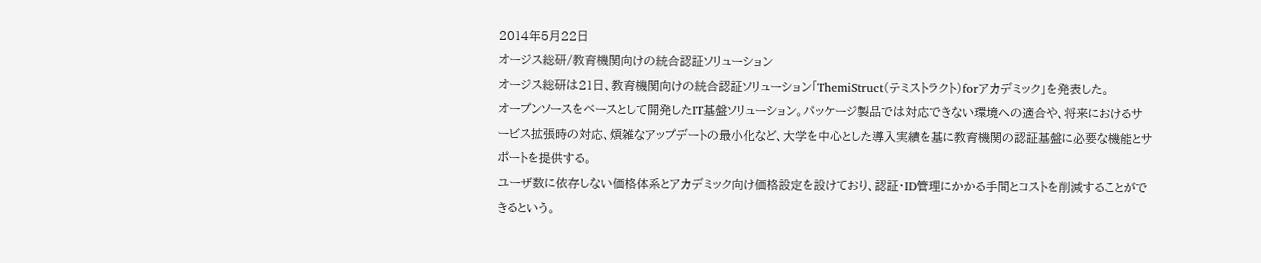2014年5月22日
オージス総研/教育機関向けの統合認証ソリューション
オージス総研は21日、教育機関向けの統合認証ソリューション「ThemiStruct(テミストラクト)forアカデミック」を発表した。
オープンソースをベースとして開発したIT基盤ソリューション。パッケージ製品では対応できない環境への適合や、将来におけるサービス拡張時の対応、煩雑なアップデートの最小化など、大学を中心とした導入実績を基に教育機関の認証基盤に必要な機能とサポートを提供する。
ユーザ数に依存しない価格体系とアカデミック向け価格設定を設けており、認証・ID管理にかかる手間とコストを削減することができるという。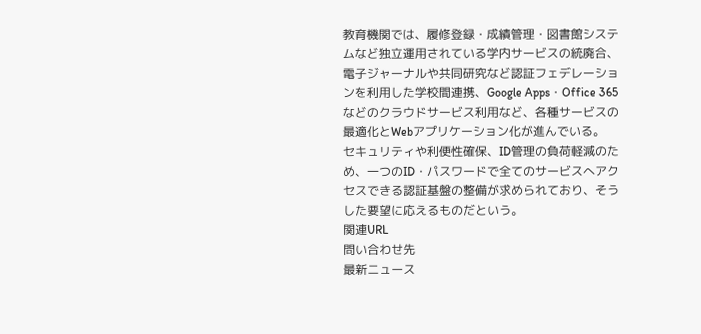教育機関では、履修登録・成績管理・図書館システムなど独立運用されている学内サービスの統廃合、電子ジャーナルや共同研究など認証フェデレーションを利用した学校間連携、Google Apps・Office 365などのクラウドサービス利用など、各種サービスの最適化とWebアプリケーション化が進んでいる。
セキュリティや利便性確保、ID管理の負荷軽減のため、一つのID・パスワードで全てのサービスへアクセスできる認証基盤の整備が求められており、そうした要望に応えるものだという。
関連URL
問い合わせ先
最新ニュース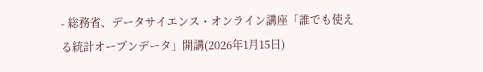- 総務省、データサイエンス・オンライン講座「誰でも使える統計オープンデータ」開講(2026年1月15日)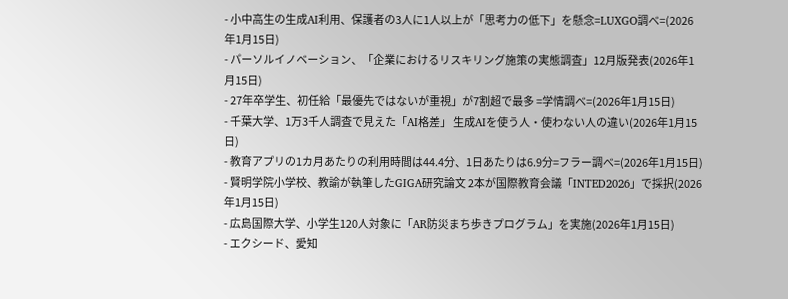- 小中高生の生成AI利用、保護者の3人に1人以上が「思考力の低下」を懸念=LUXGO調べ=(2026年1月15日)
- パーソルイノベーション、「企業におけるリスキリング施策の実態調査」12月版発表(2026年1月15日)
- 27年卒学生、初任給「最優先ではないが重視」が7割超で最多 =学情調べ=(2026年1月15日)
- 千葉大学、1万3千人調査で見えた「AI格差」 生成AIを使う人・使わない人の違い(2026年1月15日)
- 教育アプリの1カ月あたりの利用時間は44.4分、1日あたりは6.9分=フラー調べ=(2026年1月15日)
- 賢明学院小学校、教諭が執筆したGIGA研究論文 2本が国際教育会議「INTED2026」で採択(2026年1月15日)
- 広島国際大学、小学生120人対象に「AR防災まち歩きプログラム」を実施(2026年1月15日)
- エクシード、愛知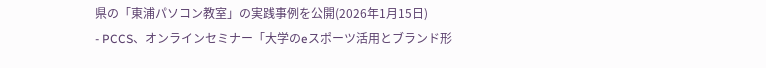県の「東浦パソコン教室」の実践事例を公開(2026年1月15日)
- PCCS、オンラインセミナー「大学のeスポーツ活用とブランド形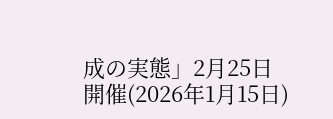成の実態」2月25日開催(2026年1月15日)